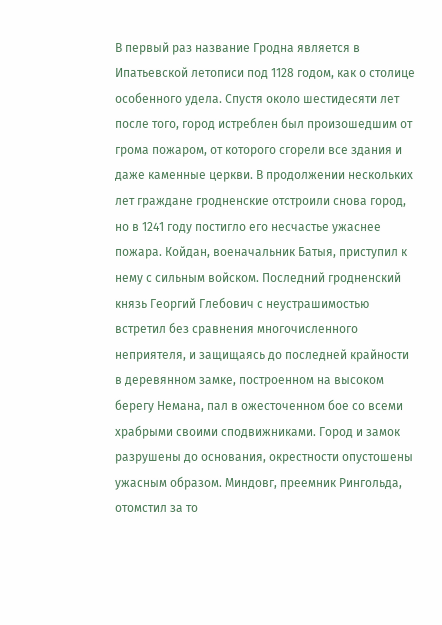В первый раз название Гродна является в Ипатьевской летописи под 1128 годом, как о столице особенного удела. Спустя около шестидесяти лет после того, город истреблен был произошедшим от грома пожаром, от которого сгорели все здания и даже каменные церкви. В продолжении нескольких лет граждане гродненские отстроили снова город, но в 1241 году постигло его несчастье ужаснее пожара. Койдан, военачальник Батыя, приступил к нему с сильным войском. Последний гродненский князь Георгий Глебович с неустрашимостью встретил без сравнения многочисленного неприятеля, и защищаясь до последней крайности в деревянном замке, построенном на высоком берегу Немана, пал в ожесточенном бое со всеми храбрыми своими сподвижниками. Город и замок разрушены до основания, окрестности опустошены ужасным образом. Миндовг, преемник Рингольда, отомстил за то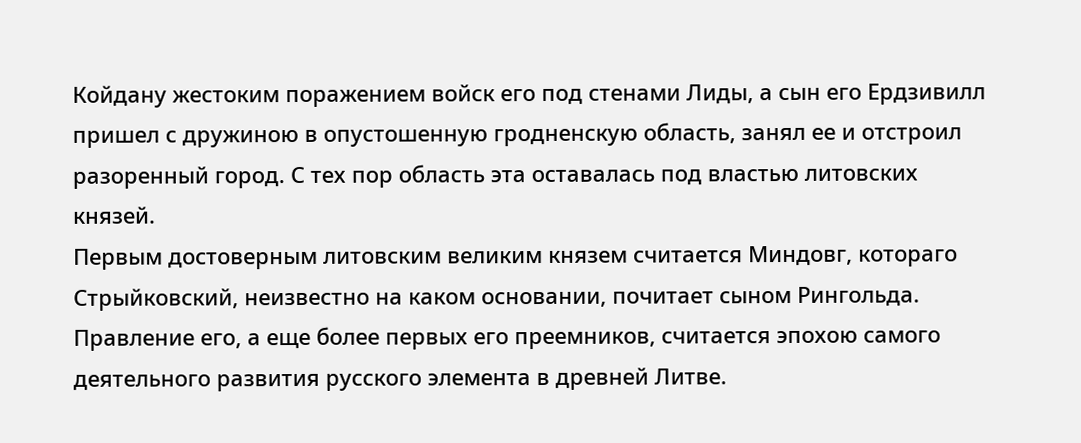Койдану жестоким поражением войск его под стенами Лиды, а сын его Ердзивилл пришел с дружиною в опустошенную гродненскую область, занял ее и отстроил разоренный город. С тех пор область эта оставалась под властью литовских князей.
Первым достоверным литовским великим князем считается Миндовг, котораго Стрыйковский, неизвестно на каком основании, почитает сыном Рингольда. Правление его, а еще более первых его преемников, считается эпохою самого деятельного развития русского элемента в древней Литве.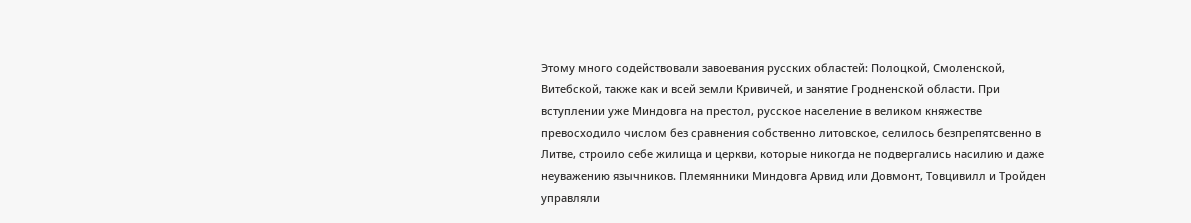Этому много содействовали завоевания русских областей: Полоцкой, Смоленской, Витебской, также как и всей земли Кривичей, и занятие Гродненской области. При вступлении уже Миндовга на престол, русское население в великом княжестве превосходило числом без сравнения собственно литовское, селилось безпрепятсвенно в Литве, строило себе жилища и церкви, которые никогда не подвергались насилию и даже неуважению язычников. Племянники Миндовга Арвид или Довмонт, Товцивилл и Тройден управляли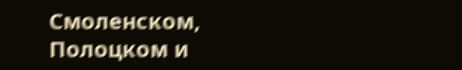Смоленском, Полоцком и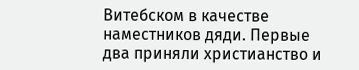Витебском в качестве наместников дяди. Первые два приняли христианство и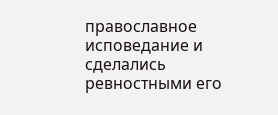православное исповедание и сделались ревностными его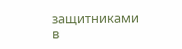защитниками в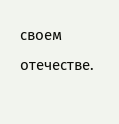своем отечестве.